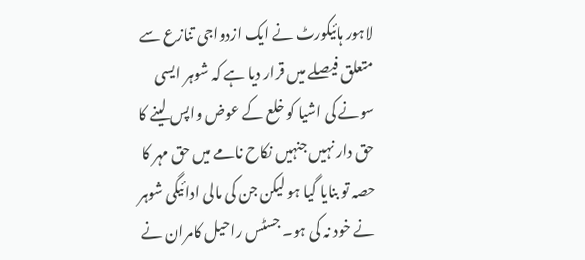لاہور ہائیکورٹ نے ایک ازدواجی تنازع سے متعلق فیصلے میں قرار دیا ہے کہ شوہر ایسی سونے کی اشیا کو خلع کے عوض واپس لینے کا حق دار نہیں جنہیں نکاح نامے میں حق مہر کا حصہ تو بنایا گیا ہو لیکن جن کی مالی ادائیگی شوہر نے خود نہ کی ہو۔ جسٹس راحیل کامران نے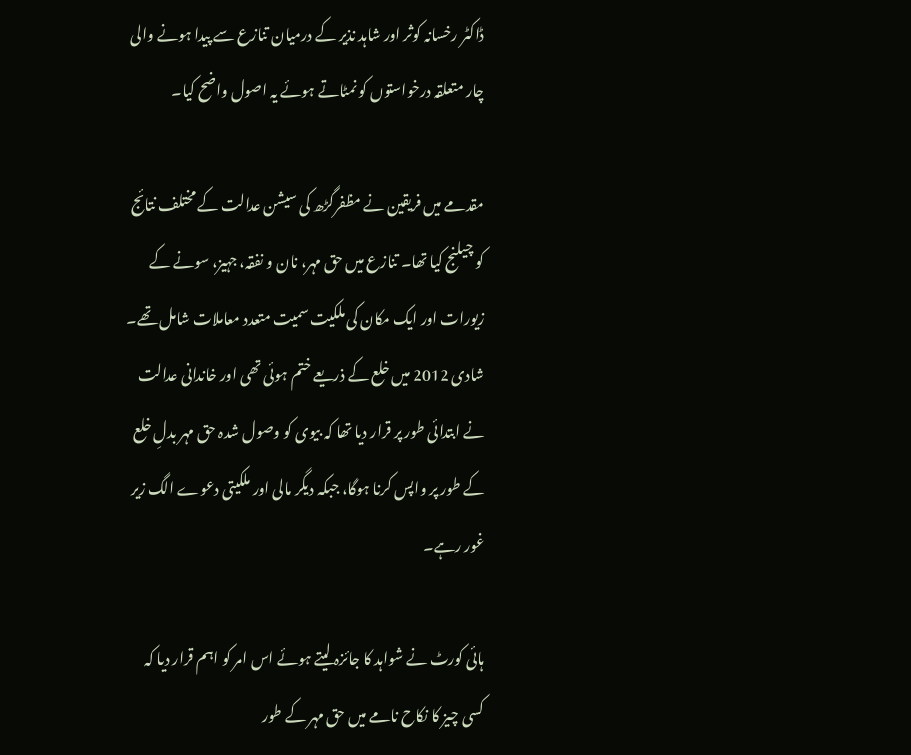ڈاکٹر رخسانہ کوثر اور شاہد نذیر کے درمیان تنازع سے پیدا ہونے والی چار متعلقہ درخواستوں کو نمٹاتے ہوئے یہ اصول واضح کیا۔

مقدمے میں فریقین نے مظفرگڑھ کی سیشن عدالت کے مختلف نتائج کو چیلنج کیا تھا۔ تنازع میں حق مہر، نان و نفقہ، جہیز، سونے کے زیورات اور ایک مکان کی ملکیت سمیت متعدد معاملات شامل تھے۔ شادی 2012 میں خلع کے ذریعے ختم ہوئی تھی اور خاندانی عدالت نے ابتدائی طور پر قرار دیا تھا کہ بیوی کو وصول شدہ حق مہر بدلِ خلع کے طور پر واپس کرنا ہوگا، جبکہ دیگر مالی اور ملکیتی دعوے الگ زیر غور رہے۔

ہائی کورٹ نے شواہد کا جائزہ لیتے ہوئے اس امر کو اہم قرار دیا کہ کسی چیز کا نکاح نامے میں حق مہر کے طور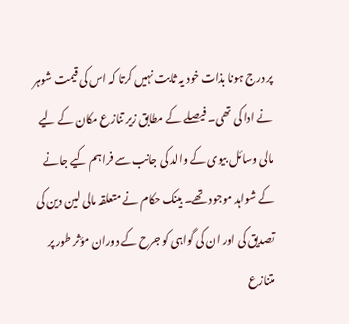پر درج ہونا بذات خود یہ ثابت نہیں کرتا کہ اس کی قیمت شوہر نے ادا کی تھی۔ فیصلے کے مطابق زیر تنازع مکان کے لیے مالی وسائل بیوی کے والد کی جانب سے فراہم کیے جانے کے شواہد موجود تھے۔ بینک حکام نے متعلقہ مالی لین دین کی تصدیق کی اور ان کی گواہی کو جرح کے دوران مؤثر طور پر متنازع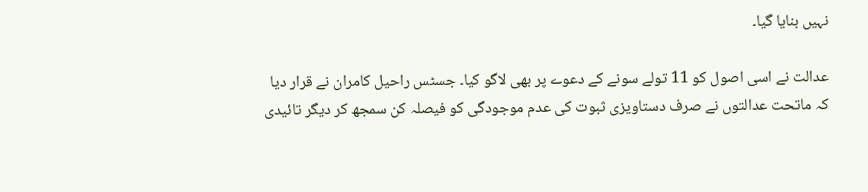نہیں بنایا گیا۔

عدالت نے اسی اصول کو 11 تولے سونے کے دعوے پر بھی لاگو کیا۔ جسٹس راحیل کامران نے قرار دیا کہ ماتحت عدالتوں نے صرف دستاویزی ثبوت کی عدم موجودگی کو فیصلہ کن سمجھ کر دیگر تائیدی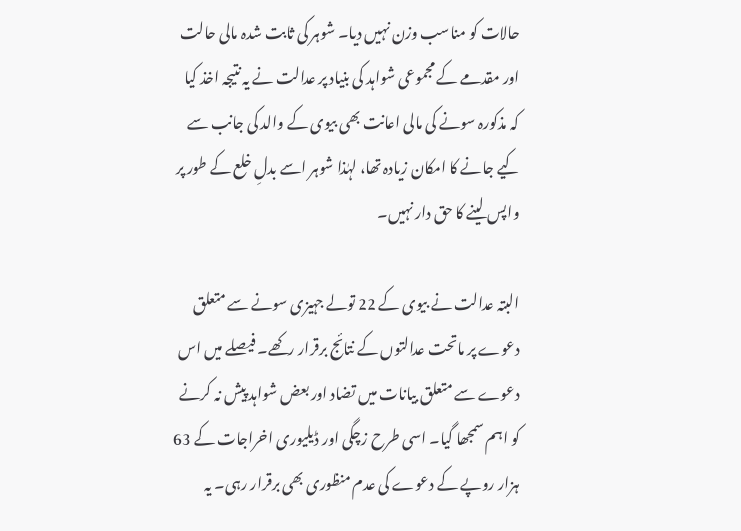حالات کو مناسب وزن نہیں دیا۔ شوہر کی ثابت شدہ مالی حالت اور مقدمے کے مجموعی شواہد کی بنیاد پر عدالت نے یہ نتیجہ اخذ کیا کہ مذکورہ سونے کی مالی اعانت بھی بیوی کے والد کی جانب سے کیے جانے کا امکان زیادہ تھا، لہٰذا شوہر اسے بدلِ خلع کے طور پر واپس لینے کا حق دار نہیں۔

البتہ عدالت نے بیوی کے 22 تولے جہیزی سونے سے متعلق دعوے پر ماتحت عدالتوں کے نتائج برقرار رکھے۔ فیصلے میں اس دعوے سے متعلق بیانات میں تضاد اور بعض شواہد پیش نہ کرنے کو اہم سمجھا گیا۔ اسی طرح زچگی اور ڈیلیوری اخراجات کے 63 ہزار روپے کے دعوے کی عدم منظوری بھی برقرار رہی۔ یہ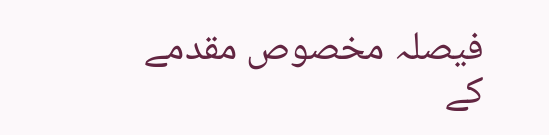فیصلہ مخصوص مقدمے کے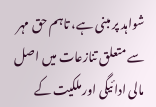شواہد پر مبنی ہے، تاہم حق مہر سے متعلق تنازعات میں اصل مالی ادائیگی اور ملکیت کے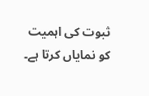ثبوت کی اہمیت کو نمایاں کرتا ہے۔